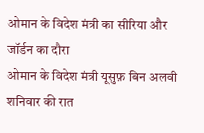ओमान के विदेश मंत्री का सीरिया और जॉर्डन का दौरा
ओमान के विदेश मंत्री यूसुफ़ बिन अलवी शनिवार की रात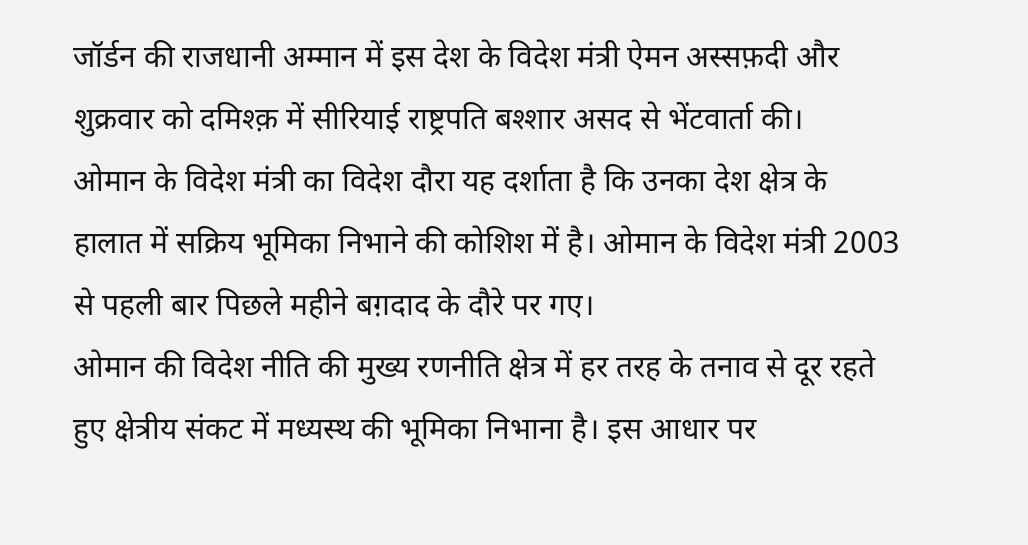जॉर्डन की राजधानी अम्मान में इस देश के विदेश मंत्री ऐमन अस्सफ़दी और शुक्रवार को दमिश्क़ में सीरियाई राष्ट्रपति बश्शार असद से भेंटवार्ता की।
ओमान के विदेश मंत्री का विदेश दौरा यह दर्शाता है कि उनका देश क्षेत्र के हालात में सक्रिय भूमिका निभाने की कोशिश में है। ओमान के विदेश मंत्री 2003 से पहली बार पिछले महीने बग़दाद के दौरे पर गए।
ओमान की विदेश नीति की मुख्य रणनीति क्षेत्र में हर तरह के तनाव से दूर रहते हुए क्षेत्रीय संकट में मध्यस्थ की भूमिका निभाना है। इस आधार पर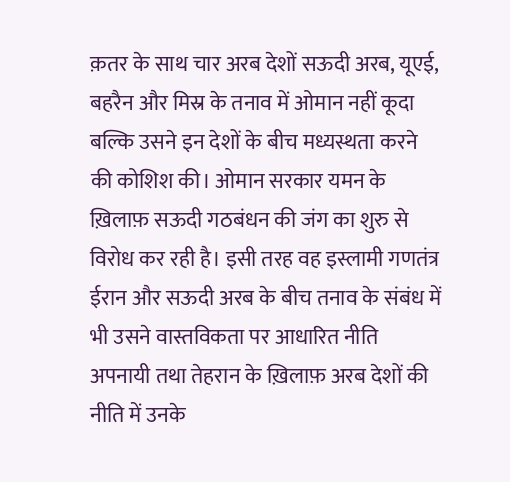क़तर के साथ चार अरब देशों सऊदी अरब, यूएई, बहरैन और मिस्र के तनाव में ओमान नहीं कूदा बल्कि उसने इन देशों के बीच मध्यस्थता करने की कोशिश की। ओमान सरकार यमन के ख़िलाफ़ सऊदी गठबंधन की जंग का शुरु से विरोध कर रही है। इसी तरह वह इस्लामी गणतंत्र ईरान और सऊदी अरब के बीच तनाव के संबंध में भी उसने वास्तविकता पर आधारित नीति अपनायी तथा तेहरान के ख़िलाफ़ अरब देशों की नीति में उनके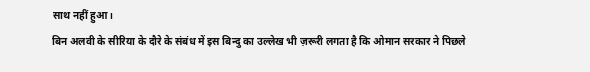साथ नहीं हुआ।
बिन अलवी के सीरिया के दौरे के संबंध में इस बिन्दु का उल्लेख भी ज़रूरी लगता है कि ओमान सरकार ने पिछले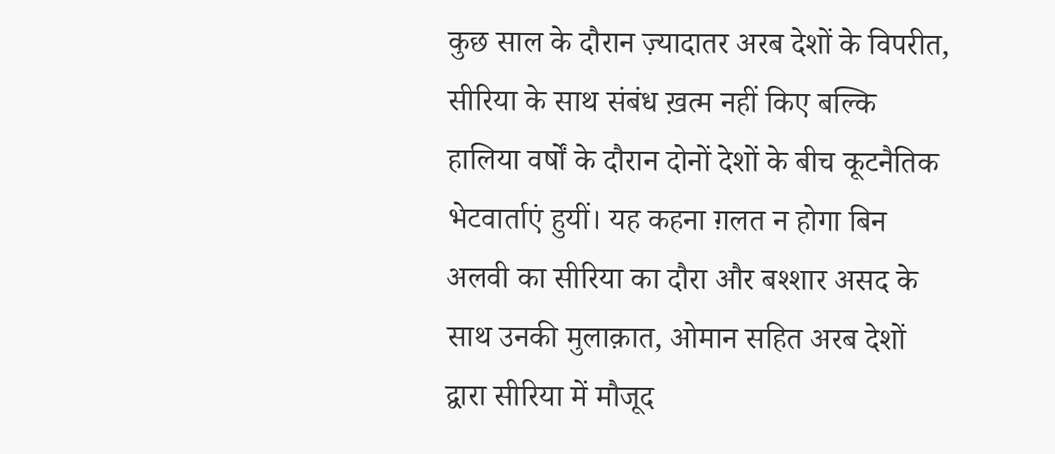कुछ साल के दौरान ज़्यादातर अरब देशों के विपरीत, सीरिया के साथ संबंध ख़त्म नहीं किए बल्कि हालिया वर्षों के दौरान दोनों देशों के बीच कूटनैतिक भेटवार्ताएं हुयीं। यह कहना ग़लत न होगा बिन अलवी का सीरिया का दौरा और बश्शार असद के साथ उनकी मुलाक़ात, ओमान सहित अरब देशों द्वारा सीरिया में मौजूद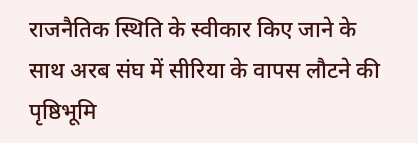राजनैतिक स्थिति के स्वीकार किए जाने के साथ अरब संघ में सीरिया के वापस लौटने की पृष्ठिभूमि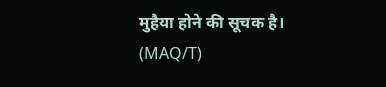मुहैया होने की सूचक है। (MAQ/T)